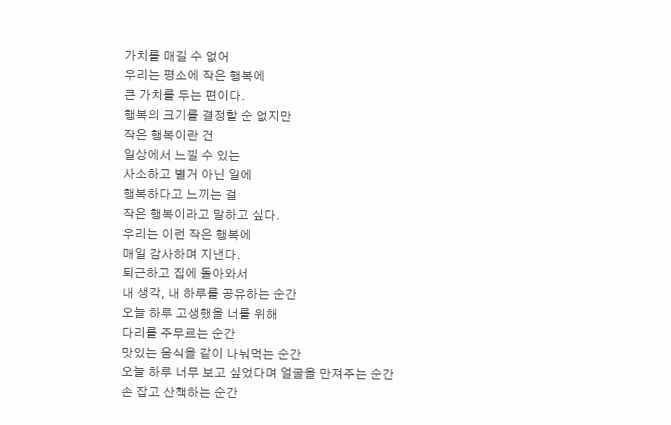가치를 매길 수 없어
우리는 평소에 작은 행복에
큰 가치를 두는 편이다.
행복의 크기를 결정할 순 없지만
작은 행복이란 건
일상에서 느낄 수 있는
사소하고 별거 아닌 일에
행복하다고 느끼는 걸
작은 행복이라고 말하고 싶다.
우리는 이런 작은 행복에
매일 감사하며 지낸다.
퇴근하고 집에 돌아와서
내 생각, 내 하루를 공유하는 순간
오늘 하루 고생했을 너를 위해
다리를 주무르는 순간
맛있는 음식을 같이 나눠먹는 순간
오늘 하루 너무 보고 싶었다며 얼굴을 만져주는 순간
손 잡고 산책하는 순간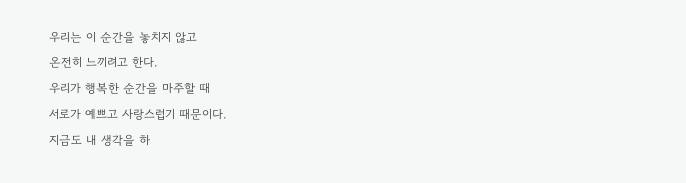우리는 이 순간을 놓치지 않고
온전히 느끼려고 한다.
우리가 행복한 순간을 마주할 때
서로가 예쁘고 사랑스럽기 때문이다.
지금도 내 생각을 하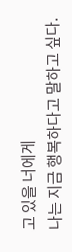고 있을 너에게
나는 지금 행복하다고 말하고 싶다.